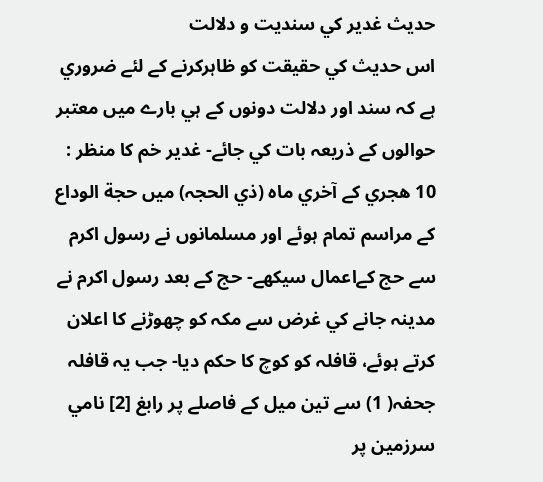حديث غدير کي سنديت و دلالت
اس حديث کي حقيقت کو ظاہرکرنے کے لئے ضروري ہے کہ سند اور دلالت دونوں کے ہي بارے ميں معتبر حوالوں کے ذريعہ بات کي جائے- غدير خم کا منظر : 10 ھجري کے آخري ماہ (ذي الحجہ) ميں حجة الوداع کے مراسم تمام ہوئے اور مسلمانوں نے رسول اکرم سے حج کےاعمال سيکھے- حج کے بعد رسول اکرم نے مدينہ جانے کي غرض سے مکہ کو چھوڑنے کا اعلان کرتے ہوئے، قافلہ کو کوچ کا حکم ديا- جب يہ قافلہ جحفہ( 1) سے تين ميل کے فاصلے پر رابغ [2] نامي سرزمين پر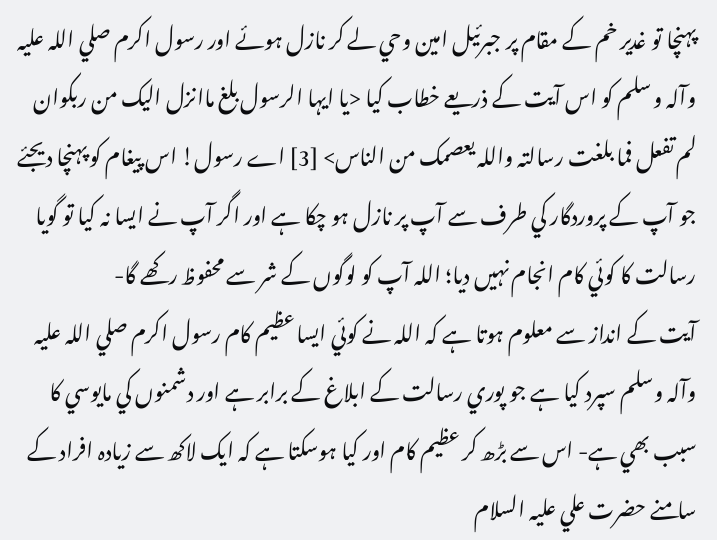پہنچا تو غدير خم کے مقام پر جبرئيل امين وحي لے کر نازل ہوئے اور رسول اکرم صلي اللہ عليہ وآلہ و سلم کو اس آيت کے ذريعے خطاب کيا <يا ايہا الرسول بلغ ماانزل اليک من ربکوان لم تفعل فما بلغت رسالتہ واللہ يعصمک من الناس> [3] اے رسول! اس پيغام کو پہنچا ديجئے جو آپ کے پروردگار کي طرف سے آپ پر نازل ہو چکا ہے اور اگر آپ نے ايسا نہ کيا تو گويا رسالت کا کوئي کام انجام نہيں ديا؛ اللہ آپ کو لوگوں کے شر سے محفوظ رکھے گا-
آيت کے انداز سے معلوم ہوتا ہے کہ اللہ نے کوئي ايسا عظيم کام رسول اکرم صلي اللہ عليہ وآلہ وسلم سپرد کيا ہے جو پوري رسالت کے ابلاغ کے برابر ہے اور دشمنوں کي مايوسي کا سبب بھي ہے- اس سے بڑھ کر عظيم کام اور کيا ہوسکتا ہے کہ ايک لاکھ سے زيادہ افراد کے سامنے حضرت علي عليہ السلام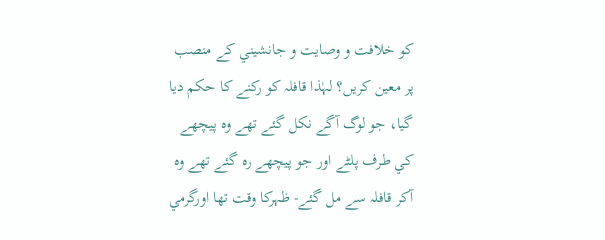کو خلافت و وصايت و جانشيني کے منصب پر معين کريں؟ لہٰذا قافلہ کو رکنے کا حکم ديا گيا، جو لوگ آگے نکل گئے تھے وہ پيچھے کي طرف پلٹے اور جو پيچھے رہ گئے تھے وہ آکر قافلہ سے مل گئے- ظہرکا وقت تھا اورگرمي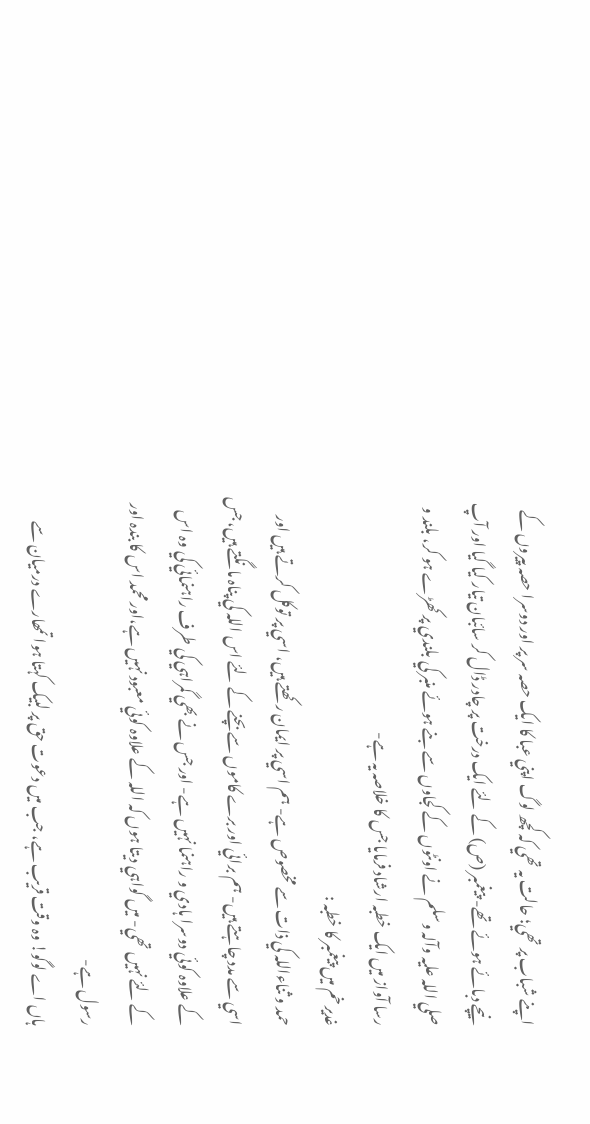اپنے شباب پر تھي؛ حالت يہ تھي کہ کچھ لوگ اپني عبا کا ايک حصہ سر پر اور دوسرا حصہ پيروں کے نيچے دبائے ہوئے تھے- پيغمبر (ص) کے لئے ايک درخت پر چادر ڈال کر سائبان تيار کيا گيا اور آپ صلي اللہ عليہ وآلہ وسلم نے اونٹوں کے کجاوں سے بنے ہوئے منبر کي بلندي پر کھڑے ہو کر، بلند و رسا آواز ميں ايک خطبہ ارشاد فرمايا جس کا خلاصہ يہ ہے-
غدير خم ميں پيغمبر کا خطبہ :
حمد و ثناءاللہ کي ذات سے مخصوص ہے- ہم اسي پر ايمان رکھتے ہيں، اسي پر توکل کرتے ہيں اور اسي سے مدد چاہتے ہيں- ہم برائي اور برے کاموں سے بچنے کے لئے اس اللہ کي پناہ مانگتے ہيں، جس کے علاوہ کوئي دوسرا ہادي و راہنما نہيں ہے- اور جس نے بھي گمراہي کي طرف راہنمائي کي وہ اس کے لئے نہيں تھي- ميں گواہي ديتا ہوں کہ اللہ کے علاوہ کوئي معبود نہيں ہے،اور محمد اس کا بندہ اور رسول ہے-
ہاں اے لوگو! وہ وقت قريب ہے، جب ميں دعوت حق پر لبيک کہتا ہوا تمھارے درميان سے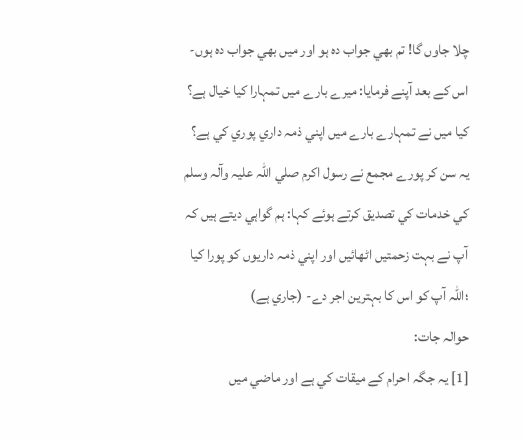چلا جاوں گا! تم بھي جواب دہ ہو اور ميں بھي جواب دہ ہوں-
اس کے بعد آپنے فرمايا: ميرے بارے ميں تمہارا کيا خيال ہے؟ کيا ميں نے تمہارے بارے ميں اپني ذمہ داري پوري کي ہے؟
يہ سن کر پورے مجمع نے رسول اکرم صلي اللہ عليہ وآلہ وسلم کي خدمات کي تصديق کرتے ہوئے کہا: ہم گواہي ديتے ہيں کہ آپ نے بہت زحمتيں اٹھائيں اور اپني ذمہ داريوں کو پورا کيا ؛اللہ آپ کو اس کا بہترين اجر دے- (جاري ہے)
حوالہ جات:
[1] يہ جگہ احرام کے ميقات کي ہے اور ماضي ميں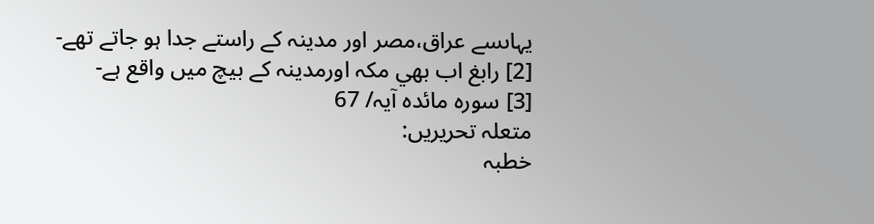يہاںسے عراق،مصر اور مدينہ کے راستے جدا ہو جاتے تھے-
[2] رابغ اب بھي مکہ اورمدينہ کے بيچ ميں واقع ہے-
[3] سورہ مائدہ آيہ/ 67
متعلہ تحریریں:
خطبہ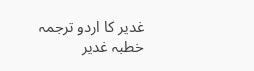غدير کا اردو ترجمہ
خطبہ غدير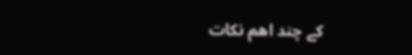کے چند اھم نکات